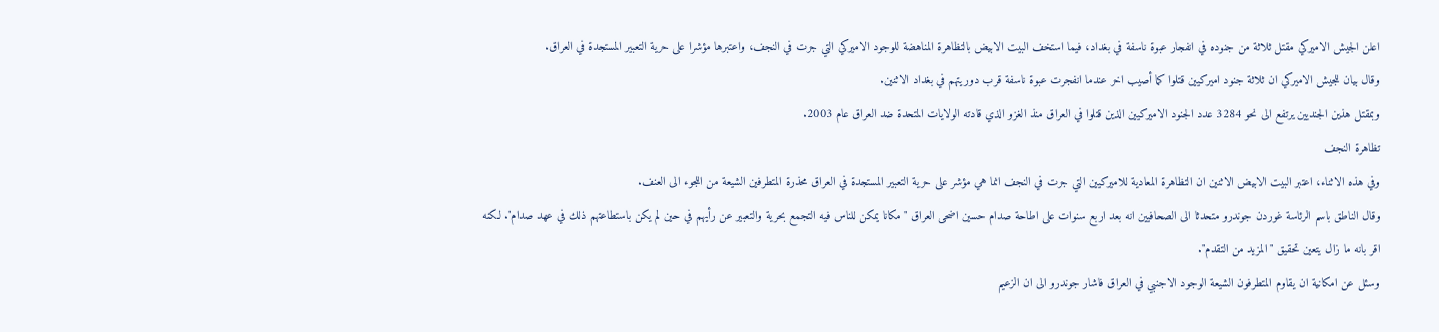اعلن الجيش الاميركي مقتل ثلاثة من جنوده في انفجار عبوة ناسفة في بغداد، فيما استخف البيت الابيض بالتظاهرة المناهضة للوجود الاميركي التي جرت في النجف، واعتبرها مؤشرا على حرية التعبير المستجدة في العراق.
وقال بيان للجيش الاميركي ان ثلاثة جنود اميركيين قتلوا كما أصيب اخر عندما انفجرت عبوة ناسفة قرب دوريتهم في بغداد الاثنين.
وبمقتل هذين الجنديين يرتفع الى نحو 3284 عدد الجنود الاميركيين الذين قتلوا في العراق منذ الغزو الذي قادته الولايات المتحدة ضد العراق عام 2003.
تظاهرة النجف
وفي هذه الاثناء، اعتبر البيت الابيض الاثنين ان التظاهرة المعادية للاميركيين التي جرت في النجف انما هي مؤشر على حرية التعبير المستجدة في العراق محذرة المتطرفين الشيعة من اللجوء الى العنف.
وقال الناطق باسم الرئاسة غوردن جوندرو متحدثا الى الصحافيين انه بعد اربع سنوات على اطاحة صدام حسين اضحى العراق "مكانا يمكن للناس فيه التجمع بحرية والتعبير عن رأيهم في حين لم يكن باستطاعتهم ذلك في عهد صدام". لكنه اقر بانه ما زال يتعين تحقيق "المزيد من التقدم".
وسئل عن امكانية ان يقاوم المتطرفون الشيعة الوجود الاجنبي في العراق فاشار جوندرو الى ان الزعيم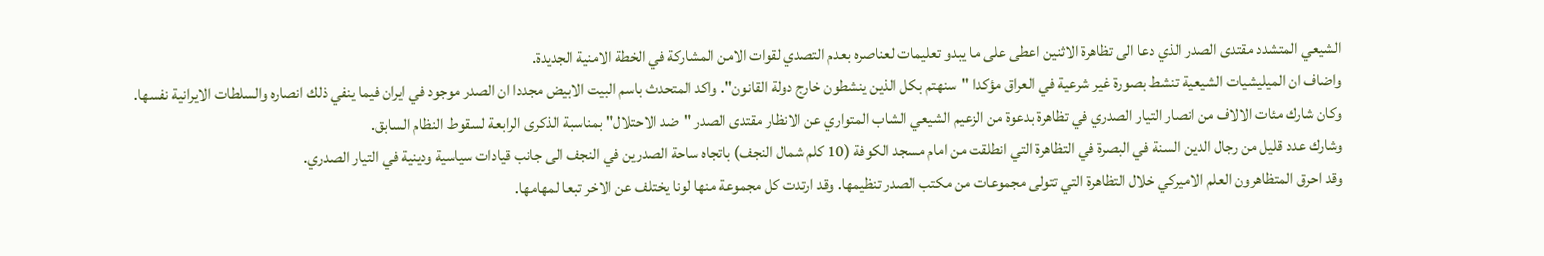الشيعي المتشدد مقتدى الصدر الذي دعا الى تظاهرة الاثنين اعطى على ما يبدو تعليمات لعناصره بعدم التصدي لقوات الامن المشاركة في الخطة الامنية الجديدة.
واضاف ان الميليشيات الشيعية تنشط بصورة غير شرعية في العراق مؤكدا "سنهتم بكل الذين ينشطون خارج دولة القانون". واكد المتحدث باسم البيت الابيض مجددا ان الصدر موجود في ايران فيما ينفي ذلك انصاره والسلطات الايرانية نفسها.
وكان شارك مئات الالاف من انصار التيار الصدري في تظاهرة بدعوة من الزعيم الشيعي الشاب المتواري عن الانظار مقتدى الصدر "ضد الاحتلال" بمناسبة الذكرى الرابعة لسقوط النظام السابق.
وشارك عدد قليل من رجال الدين السنة في البصرة في التظاهرة التي انطلقت من امام مسجد الكوفة (10 كلم شمال النجف) باتجاه ساحة الصدرين في النجف الى جانب قيادات سياسية ودينية في التيار الصدري.
وقد احرق المتظاهرون العلم الاميركي خلال التظاهرة التي تتولى مجموعات من مكتب الصدر تنظيمها. وقد ارتدت كل مجموعة منها لونا يختلف عن الاخر تبعا لمهامها.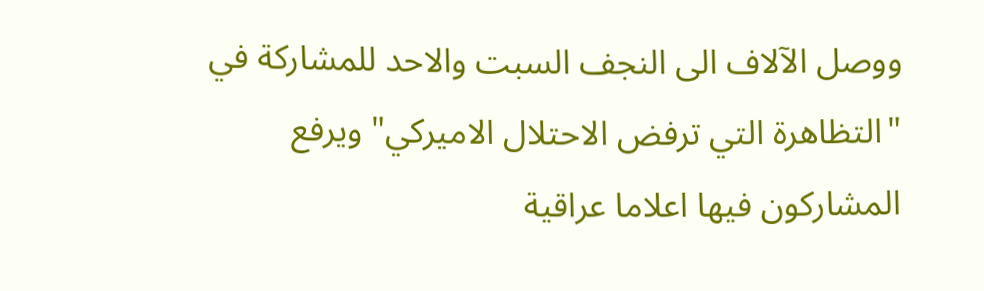ووصل الآلاف الى النجف السبت والاحد للمشاركة في "التظاهرة التي ترفض الاحتلال الاميركي" ويرفع المشاركون فيها اعلاما عراقية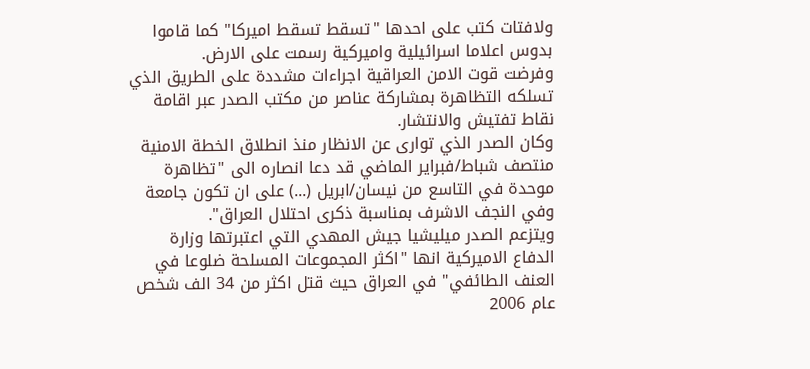ولافتات كتب على احدها "تسقط تسقط اميركا" كما قاموا بدوس اعلاما اسرائيلية واميركية رسمت على الارض.
وفرضت قوت الامن العراقية اجراءات مشددة على الطريق الذي تسلكه التظاهرة بمشاركة عناصر من مكتب الصدر عبر اقامة نقاط تفتيش والانتشار.
وكان الصدر الذي توارى عن الانظار منذ انطلاق الخطة الامنية منتصف شباط/فبراير الماضي قد دعا انصاره الى "تظاهرة موحدة في التاسع من نيسان/ابريل (...) على ان تكون جامعة وفي النجف الاشرف بمناسبة ذكرى احتلال العراق".
ويتزعم الصدر ميليشيا جيش المهدي التي اعتبرتها وزارة الدفاع الاميركية انها "اكثر المجموعات المسلحة ضلوعا في العنف الطائفي" في العراق حيث قتل اكثر من 34 الف شخص عام 2006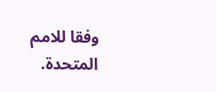وفقا للامم المتحدة.